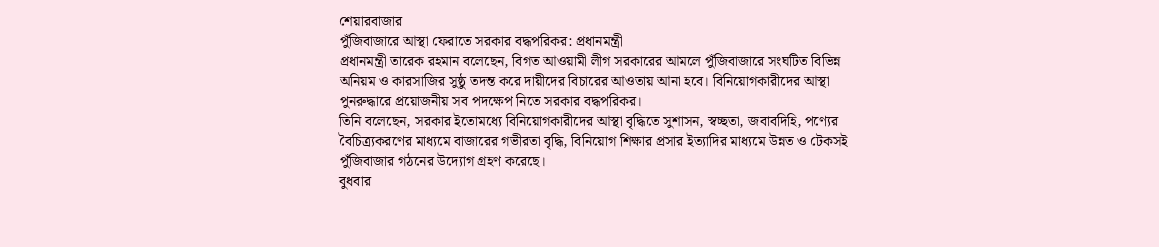শেয়ারবাজার
পুঁজিবাজারে আস্থা ফেরাতে সরকার বদ্ধপরিকর: প্রধানমন্ত্রী
প্রধানমন্ত্রী তারেক রহমান বলেছেন, বিগত আওয়ামী লীগ সরকারের আমলে পুঁজিবাজারে সংঘটিত বিভিন্ন অনিয়ম ও কারসাজির সুষ্ঠু তদন্ত করে দায়ীদের বিচারের আওতায় আনা হবে। বিনিয়োগকারীদের আস্থা পুনরুদ্ধারে প্রয়োজনীয় সব পদক্ষেপ নিতে সরকার বদ্ধপরিকর।
তিনি বলেছেন, সরকার ইতোমধ্যে বিনিয়োগকারীদের আস্থা বৃদ্ধিতে সুশাসন, স্বচ্ছতা, জবাবদিহি, পণ্যের বৈচিত্র্যকরণের মাধ্যমে বাজারের গভীরতা বৃদ্ধি, বিনিয়োগ শিক্ষার প্রসার ইত্যাদির মাধ্যমে উন্নত ও টেকসই পুঁজিবাজার গঠনের উদ্যোগ গ্রহণ করেছে।
বুধবার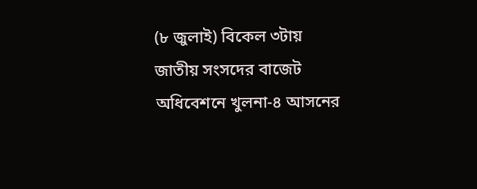(৮ জুলাই) বিকেল ৩টায় জাতীয় সংসদের বাজেট অধিবেশনে খুলনা-৪ আসনের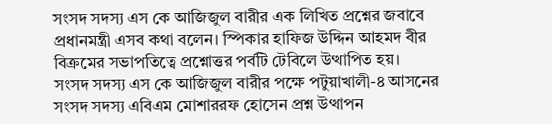সংসদ সদস্য এস কে আজিজুল বারীর এক লিখিত প্রশ্নের জবাবে প্রধানমন্ত্রী এসব কথা বলেন। স্পিকার হাফিজ উদ্দিন আহমদ বীর বিক্রমের সভাপতিত্বে প্রশ্নোত্তর পর্বটি টেবিলে উত্থাপিত হয়।
সংসদ সদস্য এস কে আজিজুল বারীর পক্ষে পটুয়াখালী-৪ আসনের সংসদ সদস্য এবিএম মোশাররফ হোসেন প্রশ্ন উত্থাপন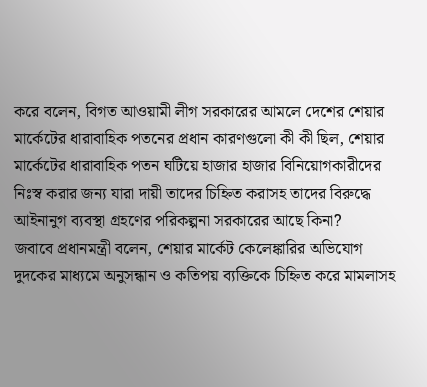করে বলেন, বিগত আওয়ামী লীগ সরকারের আমলে দেশের শেয়ার মার্কেটের ধারাবাহিক পতনের প্রধান কারণগুলো কী কী ছিল, শেয়ার মার্কেটের ধারাবাহিক পতন ঘটিয়ে হাজার হাজার বিনিয়োগকারীদের নিঃস্ব করার জন্য যারা দায়ী তাদের চিহ্নিত করাসহ তাদের বিরুদ্ধে আইনানুগ ব্যবস্থা গ্রহণের পরিকল্পনা সরকারের আছে কিনা?
জবাবে প্রধানমন্ত্রী বলেন, শেয়ার মার্কেট কেলেঙ্কারির অভিযোগ দুদকের মাধ্যমে অনুসন্ধান ও কতিপয় ব্যক্তিকে চিহ্নিত করে মামলাসহ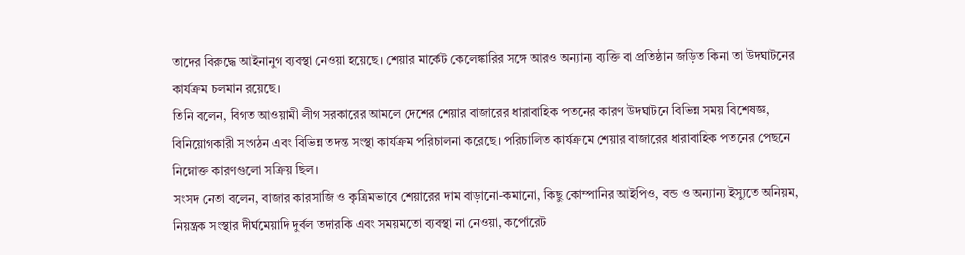তাদের বিরুদ্ধে আইনানুগ ব্যবস্থা নেওয়া হয়েছে। শেয়ার মার্কেট কেলেঙ্কারির সঙ্গে আরও অন্যান্য ব্যক্তি বা প্রতিষ্ঠান জড়িত কিনা তা উদঘাটনের কার্যক্রম চলমান রয়েছে।
তিনি বলেন, বিগত আওয়ামী লীগ সরকারের আমলে দেশের শেয়ার বাজারের ধারাবাহিক পতনের কারণ উদঘাটনে বিভিন্ন সময় বিশেষজ্ঞ, বিনিয়োগকারী সংগঠন এবং বিভিন্ন তদন্ত সংস্থা কার্যক্রম পরিচালনা করেছে। পরিচালিত কার্যক্রমে শেয়ার বাজারের ধারাবাহিক পতনের পেছনে নিম্নোক্ত কারণগুলো সক্রিয় ছিল।
সংসদ নেতা বলেন, বাজার কারসাজি ও কৃত্রিমভাবে শেয়ারের দাম বাড়ানো-কমানো, কিছু কোম্পানির আইপিও, বন্ড ও অন্যান্য ইস্যুতে অনিয়ম, নিয়ন্ত্রক সংস্থার দীর্ঘমেয়াদি দুর্বল তদারকি এবং সময়মতো ব্যবস্থা না নেওয়া, কর্পোরেট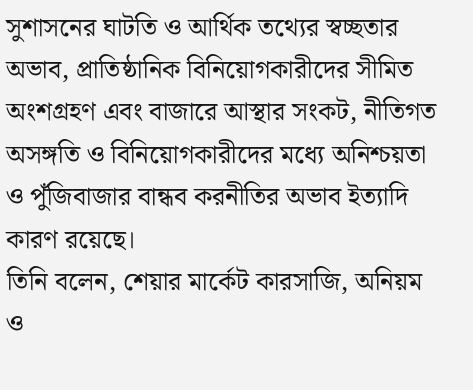সুশাসনের ঘাটতি ও আর্থিক তথ্যের স্বচ্ছতার অভাব, প্রাতিষ্ঠানিক বিনিয়োগকারীদের সীমিত অংশগ্রহণ এবং বাজারে আস্থার সংকট, নীতিগত অসঙ্গতি ও বিনিয়োগকারীদের মধ্যে অনিশ্চয়তা ও পুঁজিবাজার বান্ধব করনীতির অভাব ইত্যাদি কারণ রয়েছে।
তিনি বলেন, শেয়ার মার্কেট কারসাজি, অনিয়ম ও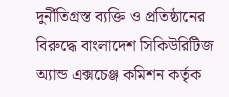দুর্নীতিগ্রস্ত ব্যক্তি ও প্রতিষ্ঠানের বিরুদ্ধে বাংলাদেশ সিকিউরিটিজ অ্যান্ড এক্সচেঞ্জ কমিশন কর্তৃক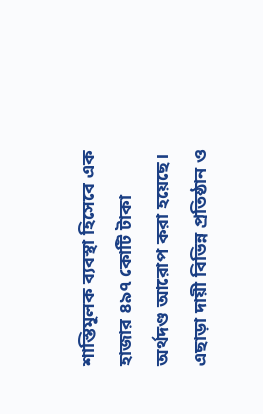শাস্তিমূলক ব্যবস্থা হিসেবে এক হাজার ৪৯৭ কোটি টাকা অর্থদণ্ড আরোপ করা হয়েছে। এছাড়া দায়ী বিভিন্ন প্রতিষ্ঠান ও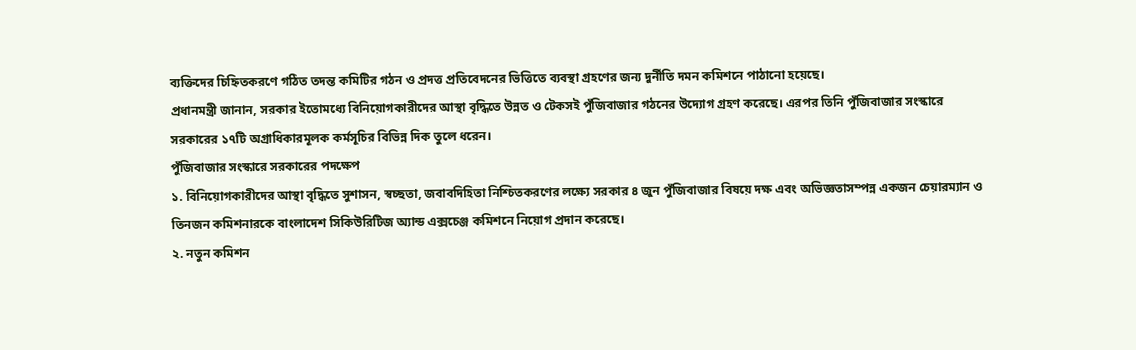ব্যক্তিদের চিহ্নিতকরণে গঠিত তদন্ত কমিটির গঠন ও প্রদত্ত প্রতিবেদনের ভিত্তিতে ব্যবস্থা গ্রহণের জন্য দুর্নীতি দমন কমিশনে পাঠানো হয়েছে।
প্রধানমন্ত্রী জানান, সরকার ইতোমধ্যে বিনিয়োগকারীদের আস্থা বৃদ্ধিতে উন্নত ও টেকসই পুঁজিবাজার গঠনের উদ্যোগ গ্রহণ করেছে। এরপর তিনি পুঁজিবাজার সংস্কারে সরকারের ১৭টি অগ্রাধিকারমূলক কর্মসূচির বিভিন্ন দিক তুলে ধরেন।
পুঁজিবাজার সংস্কারে সরকারের পদক্ষেপ
১. বিনিয়োগকারীদের আস্থা বৃদ্ধিতে সুশাসন, স্বচ্ছতা, জবাবদিহিতা নিশ্চিতকরণের লক্ষ্যে সরকার ৪ জুন পুঁজিবাজার বিষয়ে দক্ষ এবং অভিজ্ঞতাসম্পন্ন একজন চেয়ারম্যান ও তিনজন কমিশনারকে বাংলাদেশ সিকিউরিটিজ অ্যান্ড এক্সচেঞ্জ কমিশনে নিয়োগ প্রদান করেছে।
২. নতুন কমিশন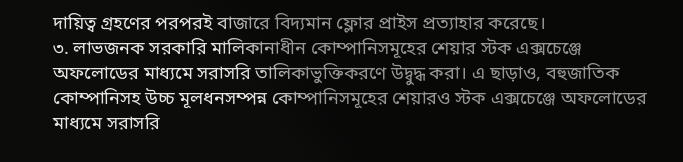দায়িত্ব গ্রহণের পরপরই বাজারে বিদ্যমান ফ্লোর প্রাইস প্রত্যাহার করেছে।
৩. লাভজনক সরকারি মালিকানাধীন কোম্পানিসমূহের শেয়ার স্টক এক্সচেঞ্জে অফলোডের মাধ্যমে সরাসরি তালিকাভুক্তিকরণে উদ্বুদ্ধ করা। এ ছাড়াও, বহুজাতিক কোম্পানিসহ উচ্চ মূলধনসম্পন্ন কোম্পানিসমূহের শেয়ারও স্টক এক্সচেঞ্জে অফলোডের মাধ্যমে সরাসরি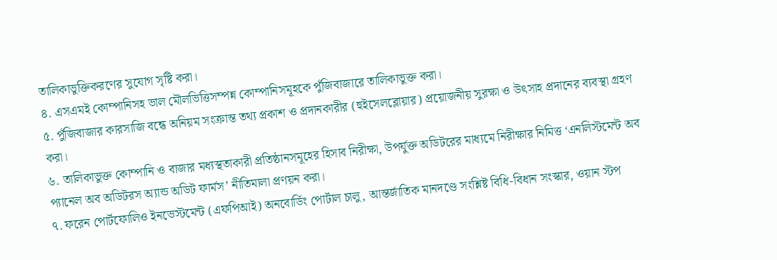তালিকাভুক্তিকরণের সুযোগ সৃষ্টি করা।
৪. এসএমই কোম্পানিসহ ভাল মৌলভিত্তিসম্পন্ন কোম্পানিসমূহকে পুঁজিবাজারে তালিকাভুক্ত করা।
৫. পুঁজিবাজার কারসাজি বন্ধে অনিয়ম সংক্রান্ত তথ্য প্রকাশ ও প্রদানকারীর (হুইসেলব্লোয়ার) প্রয়োজনীয় সুরক্ষা ও উৎসাহ প্রদানের ব্যবস্থা গ্রহণ করা।
৬. তালিকাভুক্ত কোম্পানি ও বাজার মধ্যস্থতাকারী প্রতিষ্ঠানসমূহের হিসাব নিরীক্ষা, উপর্যুক্ত অডিটরের মাধ্যমে নিরীক্ষার নিমিত্ত ‘এনলিস্টমেন্ট অব প্যানেল অব অডিটরস অ্যান্ড অডিট ফার্মস’ নীতিমালা প্রণয়ন করা।
৭. ফরেন পোর্টফোলিও ইনভেস্টমেন্ট (এফপিআই) অনবোর্ডিং পোর্টাল চালু, আন্তর্জাতিক মানদণ্ডে সংশ্লিষ্ট বিধি-বিধান সংস্কার, ওয়ান স্টপ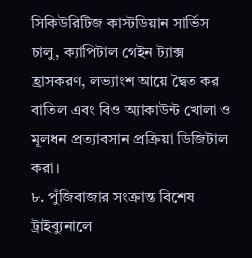সিকিউরিটিজ কাস্টডিয়ান সার্ভিস চালু, ক্যাপিটাল গেইন ট্যাক্স হ্রাসকরণ, লভ্যাংশ আয়ে দ্বৈত কর বাতিল এবং বিও অ্যাকাউন্ট খোলা ও মূলধন প্রত্যাবসান প্রক্রিয়া ডিজিটাল করা।
৮. পুঁজিবাজার সংক্রান্ত বিশেষ ট্রাইব্যুনালে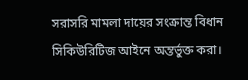সরাসরি মামলা দায়ের সংক্রান্ত বিধান সিকিউরিটিজ আইনে অন্তর্ভুক্ত করা।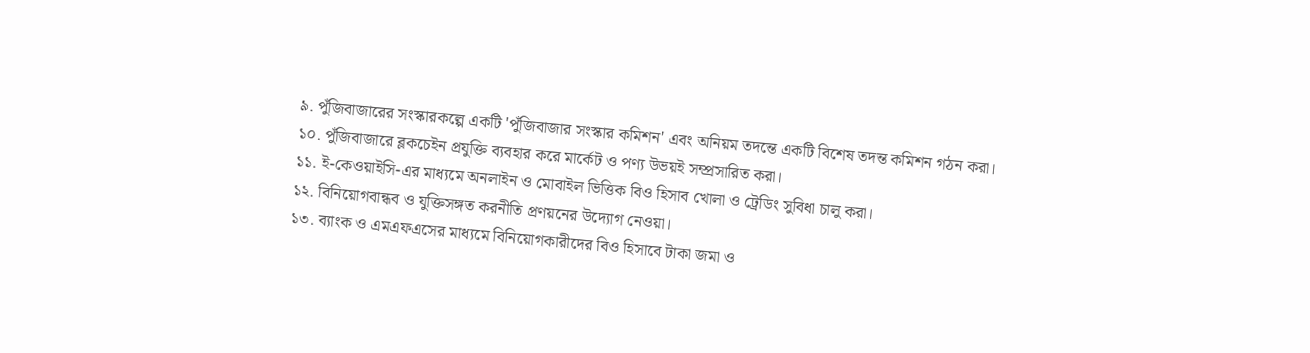৯. পুঁজিবাজারের সংস্কারকল্পে একটি 'পুঁজিবাজার সংস্কার কমিশন' এবং অনিয়ম তদন্তে একটি বিশেষ তদন্ত কমিশন গঠন করা।
১০. পুঁজিবাজারে ব্লকচেইন প্রযুক্তি ব্যবহার করে মার্কেট ও পণ্য উভয়ই সম্প্রসারিত করা।
১১. ই-কেওয়াইসি-এর মাধ্যমে অনলাইন ও মোবাইল ভিত্তিক বিও হিসাব খোলা ও ট্রেডিং সুবিধা চালু করা।
১২. বিনিয়োগবান্ধব ও যুক্তিসঙ্গত করনীতি প্রণয়নের উদ্যোগ নেওয়া।
১৩. ব্যাংক ও এমএফএসের মাধ্যমে বিনিয়োগকারীদের বিও হিসাবে টাকা জমা ও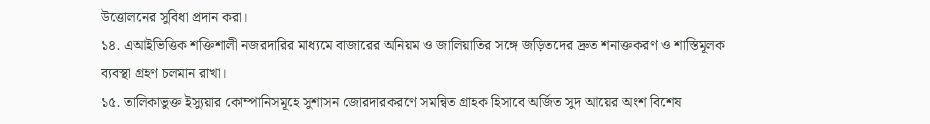উত্তোলনের সুবিধা প্রদান করা।
১৪. এআইভিত্তিক শক্তিশালী নজরদারির মাধ্যমে বাজারের অনিয়ম ও জালিয়াতির সঙ্গে জড়িতদের দ্রুত শনাক্তকরণ ও শাস্তিমূলক ব্যবস্থা গ্রহণ চলমান রাখা।
১৫. তালিকাভুক্ত ইস্যুয়ার কোম্পানিসমূহে সুশাসন জোরদারকরণে সমন্বিত গ্রাহক হিসাবে অর্জিত সুদ আয়ের অংশ বিশেষ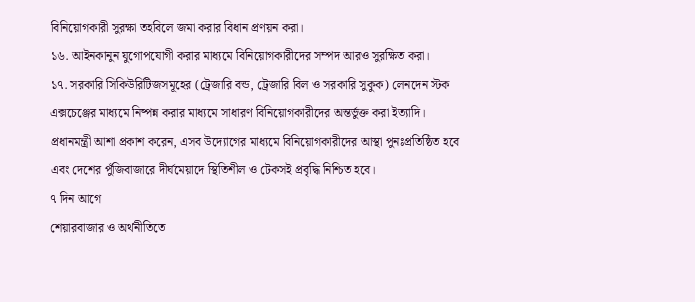বিনিয়োগকারী সুরক্ষা তহবিলে জমা করার বিধান প্রণয়ন করা।
১৬. আইনকানুন যুগোপযোগী করার মাধ্যমে বিনিয়োগকারীদের সম্পদ আরও সুরক্ষিত করা।
১৭. সরকারি সিকিউরিটিজসমূহের (ট্রেজারি বন্ড, ট্রেজারি বিল ও সরকারি সুকুক) লেনদেন স্টক এক্সচেঞ্জের মাধ্যমে নিষ্পন্ন করার মাধ্যমে সাধারণ বিনিয়োগকারীদের অন্তর্ভুক্ত করা ইত্যাদি।
প্রধানমন্ত্রী আশা প্রকাশ করেন, এসব উদ্যোগের মাধ্যমে বিনিয়োগকারীদের আস্থা পুনঃপ্রতিষ্ঠিত হবে এবং দেশের পুঁজিবাজারে দীর্ঘমেয়াদে স্থিতিশীল ও টেকসই প্রবৃদ্ধি নিশ্চিত হবে।
৭ দিন আগে
শেয়ারবাজার ও অর্থনীতিতে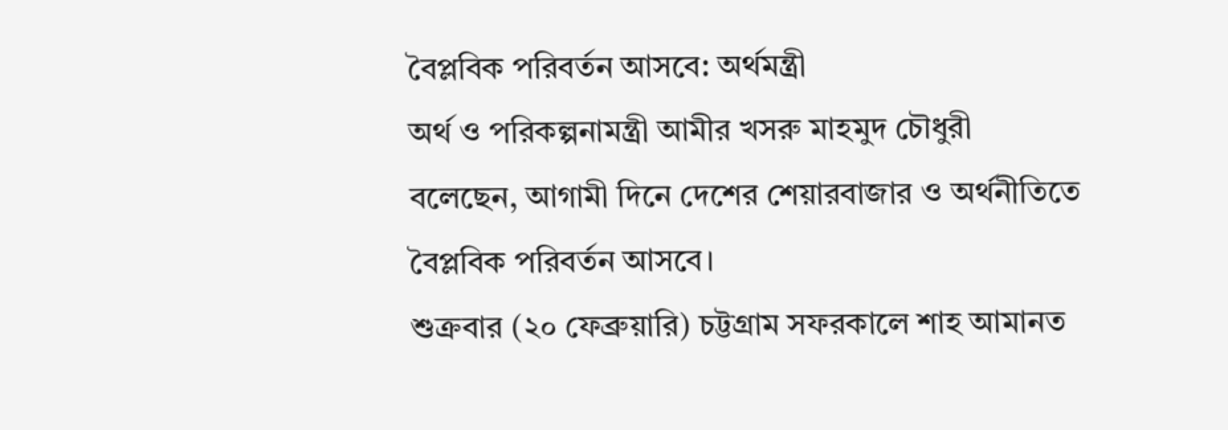বৈপ্লবিক পরিবর্তন আসবে: অর্থমন্ত্রী
অর্থ ও পরিকল্পনামন্ত্রী আমীর খসরু মাহমুদ চৌধুরী বলেছেন, আগামী দিনে দেশের শেয়ারবাজার ও অর্থনীতিতে বৈপ্লবিক পরিবর্তন আসবে।
শুক্রবার (২০ ফেব্রুয়ারি) চট্টগ্রাম সফরকালে শাহ আমানত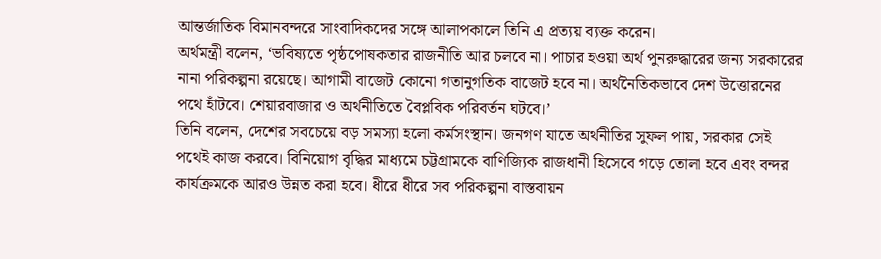আন্তর্জাতিক বিমানবন্দরে সাংবাদিকদের সঙ্গে আলাপকালে তিনি এ প্রত্যয় ব্যক্ত করেন।
অর্থমন্ত্রী বলেন, ‘ভবিষ্যতে পৃষ্ঠপোষকতার রাজনীতি আর চলবে না। পাচার হওয়া অর্থ পুনরুদ্ধারের জন্য সরকারের নানা পরিকল্পনা রয়েছে। আগামী বাজেট কোনো গতানুগতিক বাজেট হবে না। অর্থনৈতিকভাবে দেশ উত্তোরনের পথে হাঁটবে। শেয়ারবাজার ও অর্থনীতিতে বৈপ্লবিক পরিবর্তন ঘটবে।’
তিনি বলেন, দেশের সবচেয়ে বড় সমস্যা হলো কর্মসংস্থান। জনগণ যাতে অর্থনীতির সুফল পায়, সরকার সেই পথেই কাজ করবে। বিনিয়োগ বৃদ্ধির মাধ্যমে চট্টগ্রামকে বাণিজ্যিক রাজধানী হিসেবে গড়ে তোলা হবে এবং বন্দর কার্যক্রমকে আরও উন্নত করা হবে। ধীরে ধীরে সব পরিকল্পনা বাস্তবায়ন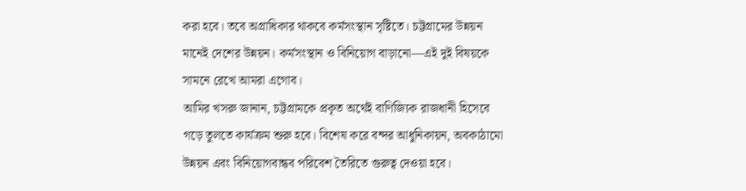করা হবে। তবে অগ্রাধিকার থাকবে কর্মসংস্থান সৃষ্টিতে। চট্টগ্রামের উন্নয়ন মানেই দেশের উন্নয়ন। কর্মসংস্থান ও বিনিয়োগ বাড়ানো—এই দুই বিষয়কে সামনে রেখে আমরা এগোব।
আমির খসরু জানান, চট্টগ্রামকে প্রকৃত অর্থেই বাণিজ্যিক রাজধানী হিসেবে গড়ে তুলতে কার্যক্রম শুরু হবে। বিশেষ করে বন্দর আধুনিকায়ন, অবকাঠামো উন্নয়ন এবং বিনিয়োগবান্ধব পরিবেশ তৈরিতে গুরুত্ব দেওয়া হবে।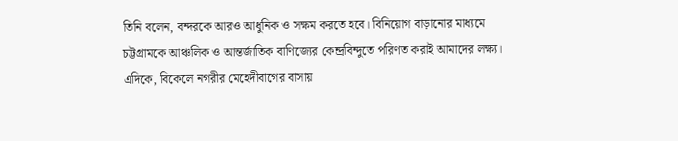তিনি বলেন, বন্দরকে আরও আধুনিক ও সক্ষম করতে হবে। বিনিয়োগ বাড়ানোর মাধ্যমে চট্টগ্রামকে আঞ্চলিক ও আন্তর্জাতিক বাণিজ্যের কেন্দ্রবিন্দুতে পরিণত করাই আমাদের লক্ষ্য।
এদিকে, বিকেলে নগরীর মেহেদীবাগের বাসায়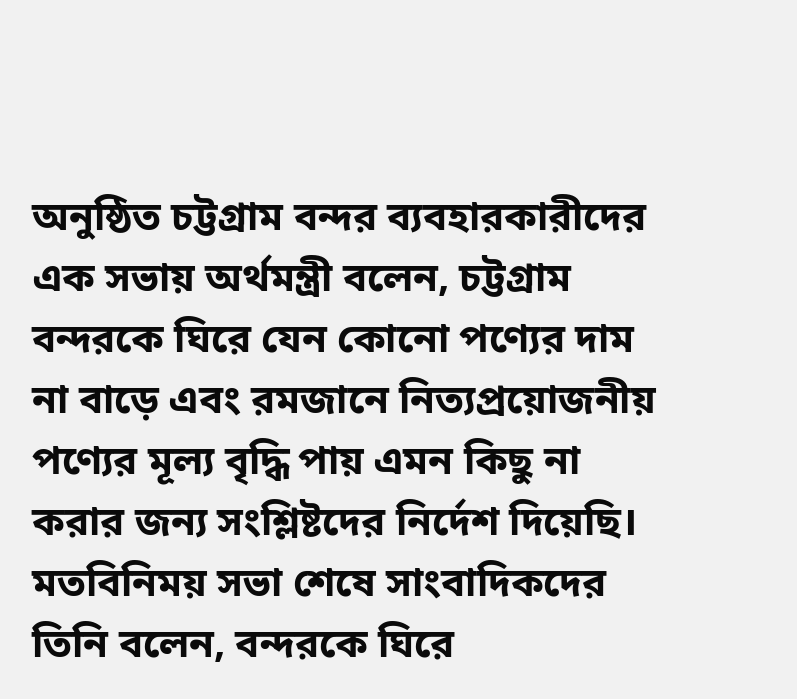অনুষ্ঠিত চট্টগ্রাম বন্দর ব্যবহারকারীদের এক সভায় অর্থমন্ত্রী বলেন, চট্টগ্রাম বন্দরকে ঘিরে যেন কোনো পণ্যের দাম না বাড়ে এবং রমজানে নিত্যপ্রয়োজনীয় পণ্যের মূল্য বৃদ্ধি পায় এমন কিছু না করার জন্য সংশ্লিষ্টদের নির্দেশ দিয়েছি।
মতবিনিময় সভা শেষে সাংবাদিকদের তিনি বলেন, বন্দরকে ঘিরে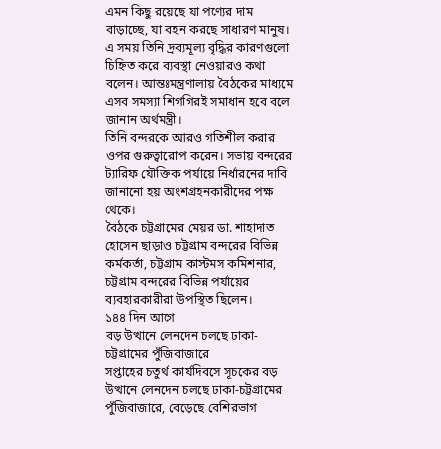এমন কিছু রয়েছে যা পণ্যের দাম বাড়াচ্ছে, যা বহন করছে সাধারণ মানুষ। এ সময় তিনি দ্রব্যমূল্য বৃদ্ধির কারণগুলো চিহ্নিত করে ব্যবস্থা নেওয়ারও কথা বলেন। আন্তঃমন্ত্রণালায় বৈঠকের মাধ্যমে এসব সমস্যা শিগগিরই সমাধান হবে বলে জানান অর্থমন্ত্রী।
তিনি বন্দরকে আরও গতিশীল করার ওপর গুরুত্বারোপ করেন। সভায় বন্দরের ট্যারিফ যৌক্তিক পর্যায়ে নির্ধারনের দাবি জানানো হয় অংশগ্রহনকারীদের পক্ষ থেকে।
বৈঠকে চট্টগ্রামের মেয়র ডা. শাহাদাত হোসেন ছাড়াও চট্টগ্রাম বন্দরের বিভিন্ন কর্মকর্তা, চট্টগ্রাম কাস্টমস কমিশনার, চট্টগ্রাম বন্দরের বিভিন্ন পর্যায়ের ব্যবহারকারীরা উপস্থিত ছিলেন।
১৪৪ দিন আগে
বড় উত্থানে লেনদেন চলছে ঢাকা-চট্টগ্রামের পুঁজিবাজারে
সপ্তাহের চতুর্থ কার্যদিবসে সূচকের বড় উত্থানে লেনদেন চলছে ঢাকা-চট্টগ্রামের পুঁজিবাজারে, বেড়েছে বেশিরভাগ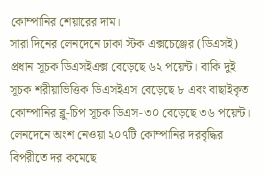কোম্পানির শেয়ারের দাম।
সারা দিনের লেনদেনে ঢাকা স্টক এক্সচেঞ্জের (ডিএসই) প্রধান সূচক ডিএসইএক্স বেড়েছে ৬২ পয়েন্ট। বাকি দুই সূচক শরীয়াভিত্তিক ডিএসইএস বেড়েছে ৮ এবং বাছাইকৃত কোম্পানির ব্লু-চিপ সূচক ডিএস-৩০ বেড়েছে ৩৬ পয়েন্ট।
লেনদেনে অংশ নেওয়া ২০৭টি কোম্পানির দরবৃদ্ধির বিপরীতে দর কমেছে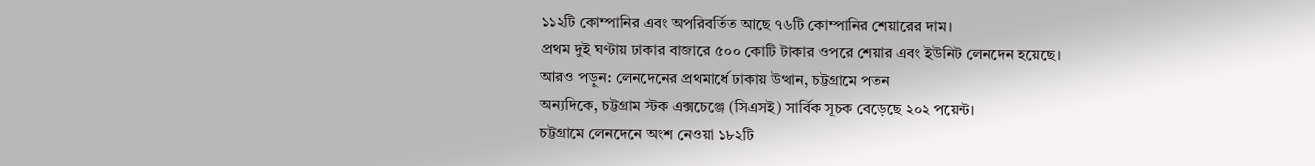১১২টি কোম্পানির এবং অপরিবর্তিত আছে ৭৬টি কোম্পানির শেয়ারের দাম।
প্রথম দুই ঘণ্টায় ঢাকার বাজারে ৫০০ কোটি টাকার ওপরে শেয়ার এবং ইউনিট লেনদেন হয়েছে।
আরও পড়ুন: লেনদেনের প্রথমার্ধে ঢাকায় উত্থান, চট্টগ্রামে পতন
অন্যদিকে, চট্টগ্রাম স্টক এক্সচেঞ্জে (সিএসই) সার্বিক সূচক বেড়েছে ২০২ পয়েন্ট।
চট্টগ্রামে লেনদেনে অংশ নেওয়া ১৮২টি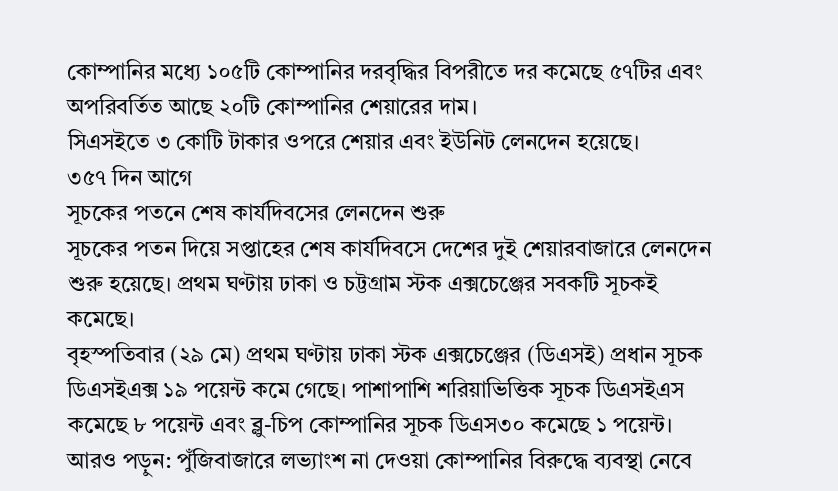কোম্পানির মধ্যে ১০৫টি কোম্পানির দরবৃদ্ধির বিপরীতে দর কমেছে ৫৭টির এবং অপরিবর্তিত আছে ২০টি কোম্পানির শেয়ারের দাম।
সিএসইতে ৩ কোটি টাকার ওপরে শেয়ার এবং ইউনিট লেনদেন হয়েছে।
৩৫৭ দিন আগে
সূচকের পতনে শেষ কার্যদিবসের লেনদেন শুরু
সূচকের পতন দিয়ে সপ্তাহের শেষ কার্যদিবসে দেশের দুই শেয়ারবাজারে লেনদেন শুরু হয়েছে। প্রথম ঘণ্টায় ঢাকা ও চট্টগ্রাম স্টক এক্সচেঞ্জের সবকটি সূচকই কমেছে।
বৃহস্পতিবার (২৯ মে) প্রথম ঘণ্টায় ঢাকা স্টক এক্সচেঞ্জের (ডিএসই) প্রধান সূচক ডিএসইএক্স ১৯ পয়েন্ট কমে গেছে। পাশাপাশি শরিয়াভিত্তিক সূচক ডিএসইএস কমেছে ৮ পয়েন্ট এবং ব্লু-চিপ কোম্পানির সূচক ডিএস৩০ কমেছে ১ পয়েন্ট।
আরও পড়ুন: পুঁজিবাজারে লভ্যাংশ না দেওয়া কোম্পানির বিরুদ্ধে ব্যবস্থা নেবে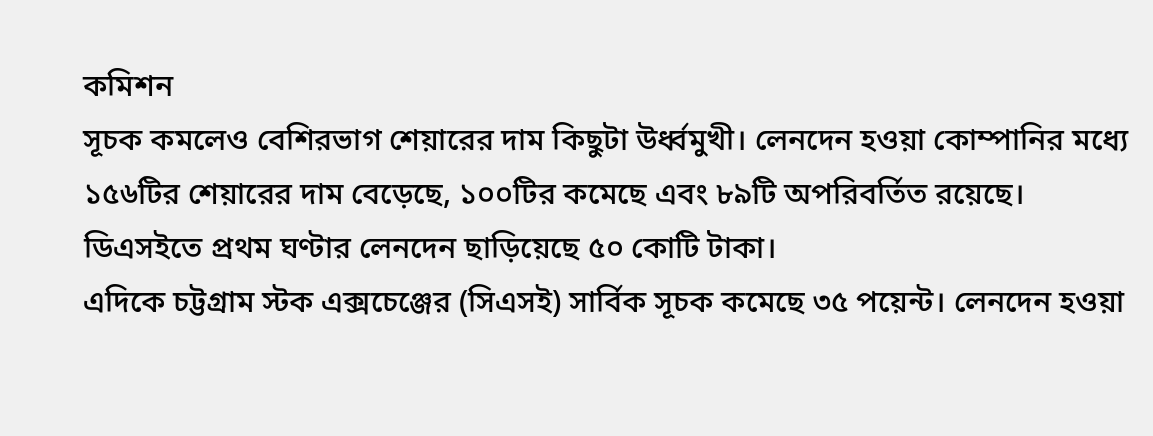কমিশন
সূচক কমলেও বেশিরভাগ শেয়ারের দাম কিছুটা উর্ধ্বমুখী। লেনদেন হওয়া কোম্পানির মধ্যে ১৫৬টির শেয়ারের দাম বেড়েছে, ১০০টির কমেছে এবং ৮৯টি অপরিবর্তিত রয়েছে। ডিএসইতে প্রথম ঘণ্টার লেনদেন ছাড়িয়েছে ৫০ কোটি টাকা।
এদিকে চট্টগ্রাম স্টক এক্সচেঞ্জের (সিএসই) সার্বিক সূচক কমেছে ৩৫ পয়েন্ট। লেনদেন হওয়া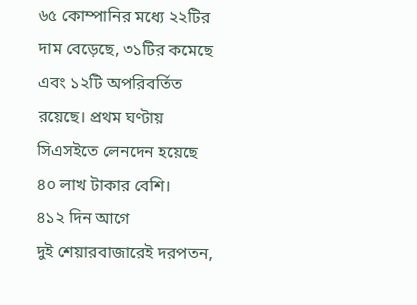৬৫ কোম্পানির মধ্যে ২২টির দাম বেড়েছে, ৩১টির কমেছে এবং ১২টি অপরিবর্তিত রয়েছে। প্রথম ঘণ্টায় সিএসইতে লেনদেন হয়েছে ৪০ লাখ টাকার বেশি।
৪১২ দিন আগে
দুই শেয়ারবাজারেই দরপতন,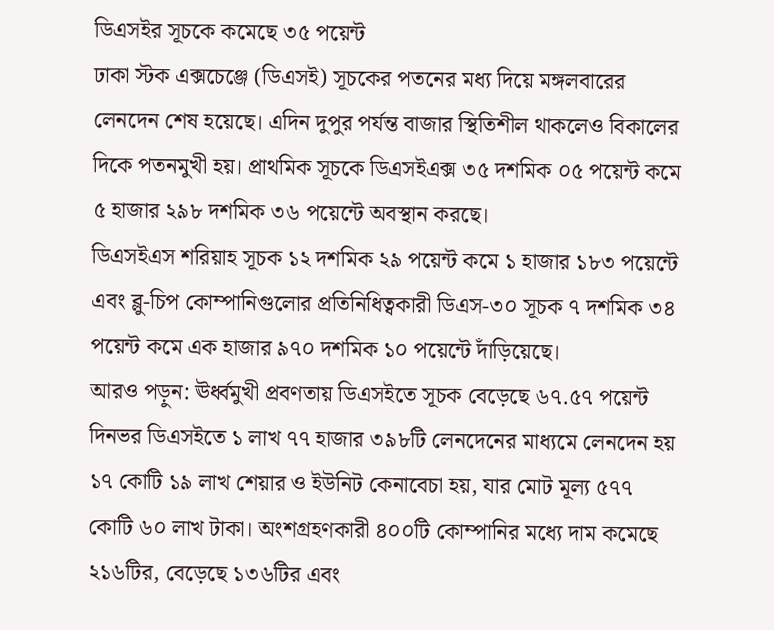ডিএসইর সূচকে কমেছে ৩৫ পয়েন্ট
ঢাকা স্টক এক্সচেঞ্জে (ডিএসই) সূচকের পতনের মধ্য দিয়ে মঙ্গলবারের লেনদেন শেষ হয়েছে। এদিন দুপুর পর্যন্ত বাজার স্থিতিশীল থাকলেও বিকালের দিকে পতনমুখী হয়। প্রাথমিক সূচকে ডিএসইএক্স ৩৫ দশমিক ০৫ পয়েন্ট কমে ৫ হাজার ২৯৮ দশমিক ৩৬ পয়েন্টে অবস্থান করছে।
ডিএসইএস শরিয়াহ সূচক ১২ দশমিক ২৯ পয়েন্ট কমে ১ হাজার ১৮৩ পয়েন্টে এবং ব্লু-চিপ কোম্পানিগুলোর প্রতিনিধিত্বকারী ডিএস-৩০ সূচক ৭ দশমিক ৩৪ পয়েন্ট কমে এক হাজার ৯৭০ দশমিক ১০ পয়েন্টে দাঁড়িয়েছে।
আরও পড়ুন: ঊর্ধ্বমুখী প্রবণতায় ডিএসইতে সূচক বেড়েছে ৬৭.৫৭ পয়েন্ট
দিনভর ডিএসইতে ১ লাখ ৭৭ হাজার ৩৯৮টি লেনদেনের মাধ্যমে লেনদেন হয় ১৭ কোটি ১৯ লাখ শেয়ার ও ইউনিট কেনাবেচা হয়, যার মোট মূল্য ৫৭৭ কোটি ৬০ লাখ টাকা। অংশগ্রহণকারী ৪০০টি কোম্পানির মধ্যে দাম কমেছে ২১৬টির, বেড়েছে ১৩৬টির এবং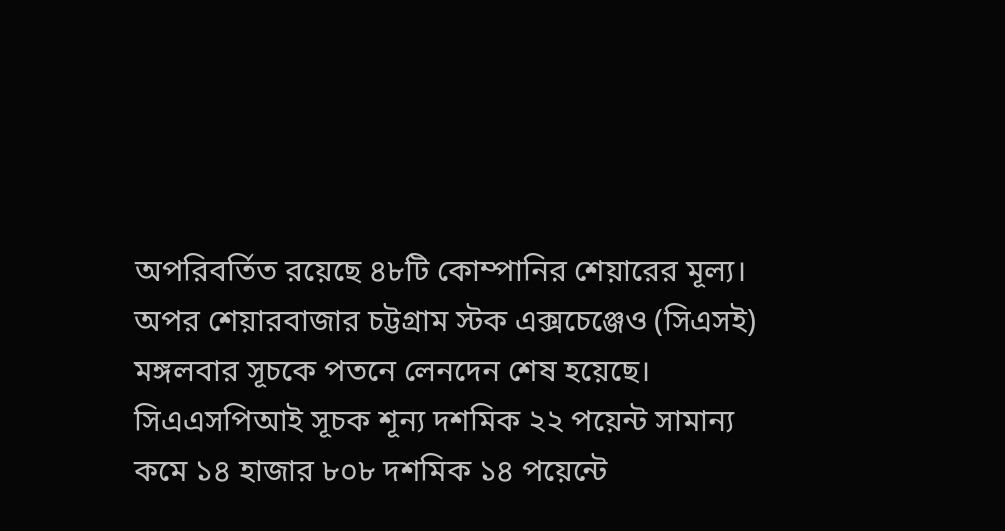অপরিবর্তিত রয়েছে ৪৮টি কোম্পানির শেয়ারের মূল্য।
অপর শেয়ারবাজার চট্টগ্রাম স্টক এক্সচেঞ্জেও (সিএসই) মঙ্গলবার সূচকে পতনে লেনদেন শেষ হয়েছে। সিএএসপিআই সূচক শূন্য দশমিক ২২ পয়েন্ট সামান্য কমে ১৪ হাজার ৮০৮ দশমিক ১৪ পয়েন্টে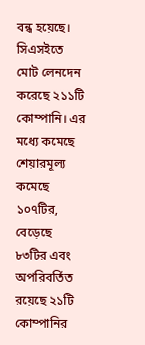বন্ধ হয়েছে। সিএসইতে মোট লেনদেন করেছে ২১১টি কোম্পানি। এর মধ্যে কমেছে শেয়ারমূল্য কমেছে ১০৭টির, বেড়েছে ৮৩টির এবং অপরিবর্তিত রয়েছে ২১টি কোম্পানির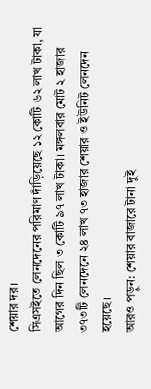শেয়ার দর।
সিএসইতে লেনদেনের পরিমাণ দাঁড়িয়েছে ১২ কোটি ৬২ লাখ টাকা, যা আগের দিন ছিল ৩ কোটি ৯৭ লাখ টাকা। মঙ্গলবার মোট ২ হাজার ৩৭৩টি লেনদেনে ২৪ লাখ ৭৩ হাজার শেয়ার ও ইউনিট লেনদেন হয়েছে।
আরও পড়ুন: শেয়ার বাজারে টানা দুই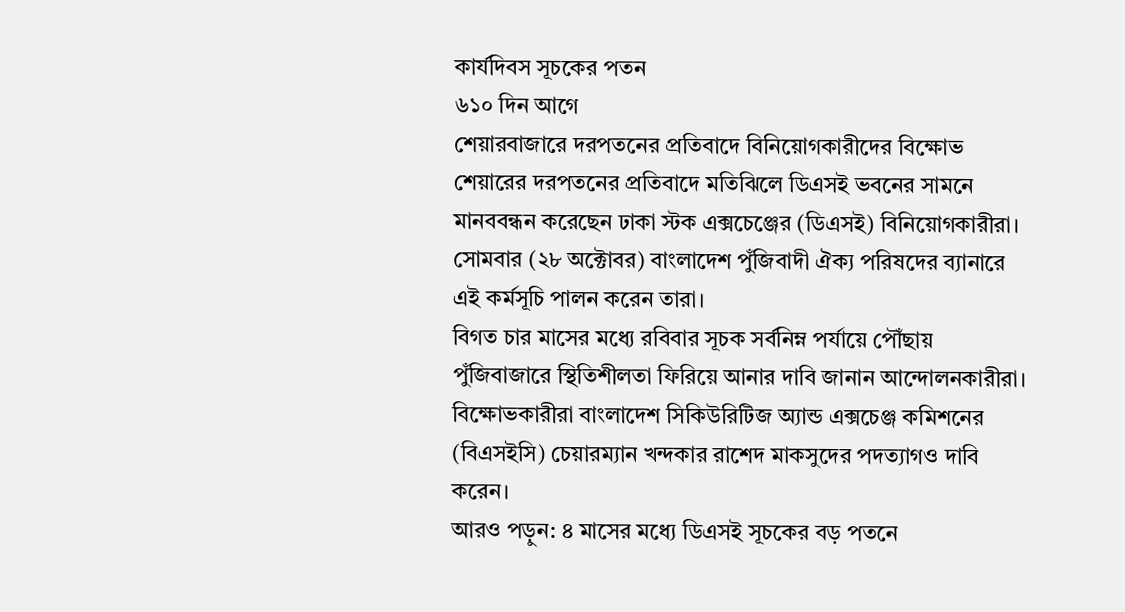কার্যদিবস সূচকের পতন
৬১০ দিন আগে
শেয়ারবাজারে দরপতনের প্রতিবাদে বিনিয়োগকারীদের বিক্ষোভ
শেয়ারের দরপতনের প্রতিবাদে মতিঝিলে ডিএসই ভবনের সামনে মানববন্ধন করেছেন ঢাকা স্টক এক্সচেঞ্জের (ডিএসই) বিনিয়োগকারীরা।
সোমবার (২৮ অক্টোবর) বাংলাদেশ পুঁজিবাদী ঐক্য পরিষদের ব্যানারে এই কর্মসূচি পালন করেন তারা।
বিগত চার মাসের মধ্যে রবিবার সূচক সর্বনিম্ন পর্যায়ে পৌঁছায় পুঁজিবাজারে স্থিতিশীলতা ফিরিয়ে আনার দাবি জানান আন্দোলনকারীরা।
বিক্ষোভকারীরা বাংলাদেশ সিকিউরিটিজ অ্যান্ড এক্সচেঞ্জ কমিশনের (বিএসইসি) চেয়ারম্যান খন্দকার রাশেদ মাকসুদের পদত্যাগও দাবি করেন।
আরও পড়ুন: ৪ মাসের মধ্যে ডিএসই সূচকের বড় পতনে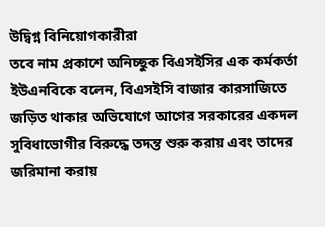উদ্বিগ্ন বিনিয়োগকারীরা
তবে নাম প্রকাশে অনিচ্ছুক বিএসইসির এক কর্মকর্তা ইউএনবিকে বলেন, বিএসইসি বাজার কারসাজিতে জড়িত থাকার অভিযোগে আগের সরকারের একদল সুবিধাভোগীর বিরুদ্ধে তদন্ত শুরু করায় এবং তাদের জরিমানা করায়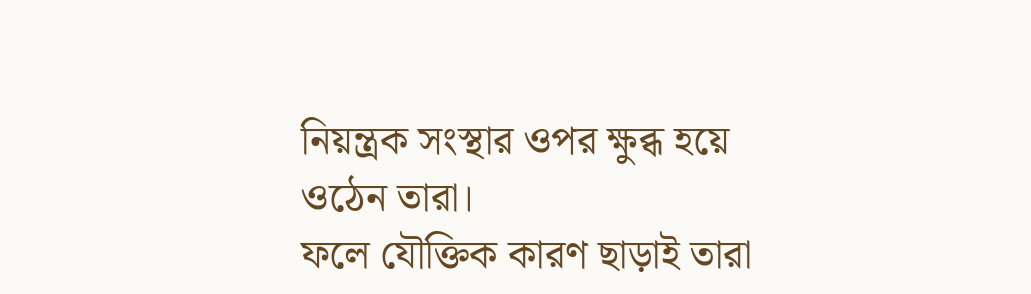নিয়ন্ত্রক সংস্থার ওপর ক্ষুব্ধ হয়ে ওঠেন তারা।
ফলে যৌক্তিক কারণ ছাড়াই তারা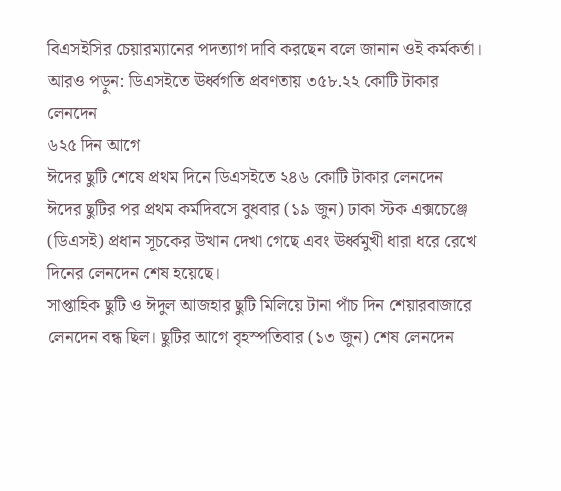বিএসইসির চেয়ারম্যানের পদত্যাগ দাবি করছেন বলে জানান ওই কর্মকর্তা।
আরও পড়ুন: ডিএসইতে ঊর্ধ্বগতি প্রবণতায় ৩৫৮.২২ কোটি টাকার লেনদেন
৬২৫ দিন আগে
ঈদের ছুটি শেষে প্রথম দিনে ডিএসইতে ২৪৬ কোটি টাকার লেনদেন
ঈদের ছুটির পর প্রথম কর্মদিবসে বুধবার (১৯ জুন) ঢাকা স্টক এক্সচেঞ্জে (ডিএসই) প্রধান সূচকের উত্থান দেখা গেছে এবং ঊর্ধ্বমুখী ধারা ধরে রেখে দিনের লেনদেন শেষ হয়েছে।
সাপ্তাহিক ছুটি ও ঈদুল আজহার ছুটি মিলিয়ে টানা পাঁচ দিন শেয়ারবাজারে লেনদেন বন্ধ ছিল। ছুটির আগে বৃহস্পতিবার (১৩ জুন) শেষ লেনদেন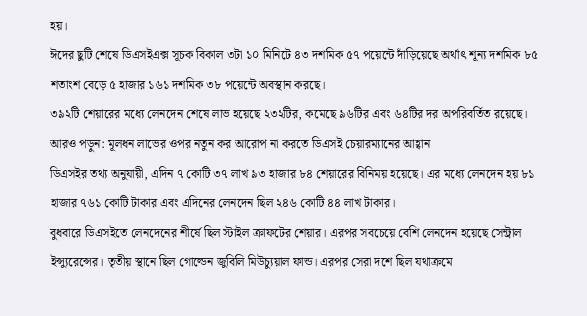হয়।
ঈদের ছুটি শেষে ডিএসইএক্স সূচক বিকাল ৩টা ১০ মিনিটে ৪৩ দশমিক ৫৭ পয়েন্টে দাঁড়িয়েছে অর্থাৎ শূন্য দশমিক ৮৫ শতাংশ বেড়ে ৫ হাজার ১৬১ দশমিক ৩৮ পয়েন্টে অবস্থান করছে।
৩৯২টি শেয়ারের মধ্যে লেনদেন শেষে লাভ হয়েছে ২৩২টির, কমেছে ৯৬টির এবং ৬৪টির দর অপরিবর্তিত রয়েছে।
আরও পড়ুন: মূলধন লাভের ওপর নতুন কর আরোপ না করতে ডিএসই চেয়ারম্যানের আহ্বান
ডিএসইর তথ্য অনুযায়ী, এদিন ৭ কোটি ৩৭ লাখ ৯৩ হাজার ৮৪ শেয়ারের বিনিময় হয়েছে। এর মধ্যে লেনদেন হয় ৮১ হাজার ৭৬১ কোটি টাকার এবং এদিনের লেনদেন ছিল ২৪৬ কোটি ৪৪ লাখ টাকার।
বুধবারে ডিএসইতে লেনদেনের শীর্ষে ছিল স্টাইল ক্রাফটের শেয়ার। এরপর সবচেয়ে বেশি লেনদেন হয়েছে সেন্ট্রাল ইন্স্যুরেন্সের। তৃতীয় স্থানে ছিল গোল্ডেন জুবিলি মিউচ্যুয়াল ফান্ড। এরপর সেরা দশে ছিল যথাক্রমে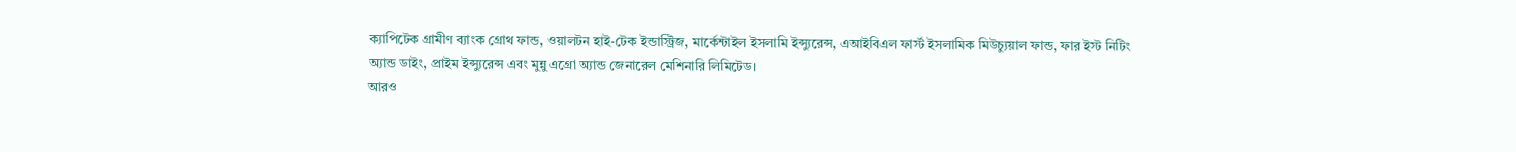ক্যাপিটেক গ্রামীণ ব্যাংক গ্রোথ ফান্ড, ওয়ালটন হাই-টেক ইন্ডাস্ট্রিজ, মার্কেন্টাইল ইসলামি ইন্স্যুরেন্স, এআইবিএল ফার্স্ট ইসলামিক মিউচ্যুয়াল ফান্ড, ফার ইস্ট নিটিং অ্যান্ড ডাইং, প্রাইম ইন্স্যুরেন্স এবং মুন্নু এগ্রো অ্যান্ড জেনারেল মেশিনারি লিমিটেড।
আরও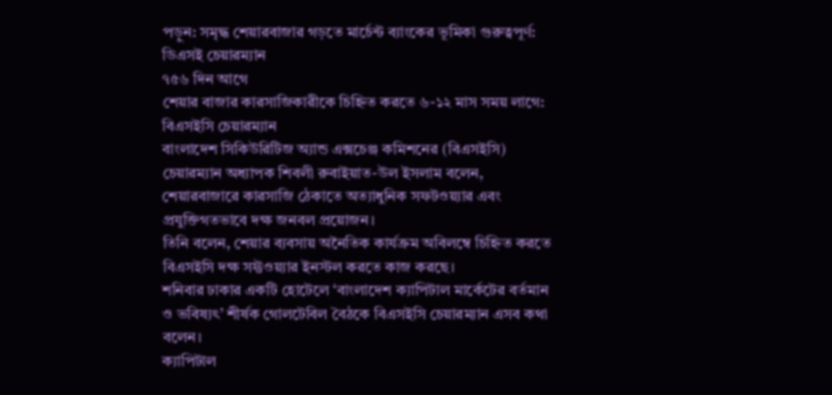পড়ুন: সমৃদ্ধ শেয়ারবাজার গড়তে মার্চেন্ট ব্যাংকের ভূমিকা গুরুত্বপূর্ণ: ডিএসই চেয়ারম্যান
৭৫৬ দিন আগে
শেয়ার বাজার কারসাজিকারীকে চিহ্নিত করতে ৬-১২ মাস সময় লাগে: বিএসইসি চেয়ারম্যান
বাংলাদেশ সিকিউরিটিজ অ্যান্ড এক্সচেঞ্জ কমিশনের (বিএসইসি) চেয়ারম্যান অধ্যাপক শিবলী রুবাইয়াত-উল ইসলাম বলেন, শেয়ারবাজারে কারসাজি ঠেকাতে অত্যাধুনিক সফটওয়্যার এবং প্রযুক্তিগতভাবে দক্ষ জনবল প্রয়োজন।
তিনি বলেন, শেয়ার ব্যবসায় অনৈতিক কার্যক্রম অবিলম্বে চিহ্নিত করতে বিএসইসি দক্ষ সফ্টওয়্যার ইনস্টল করতে কাজ করছে।
শনিবার ঢাকার একটি হোটেলে ‘বাংলাদেশ ক্যাপিটাল মার্কেটের বর্তমান ও ভবিষ্যৎ’ শীর্ষক গোলটেবিল বৈঠকে বিএসইসি চেয়ারম্যান এসব কথা বলেন।
ক্যাপিটাল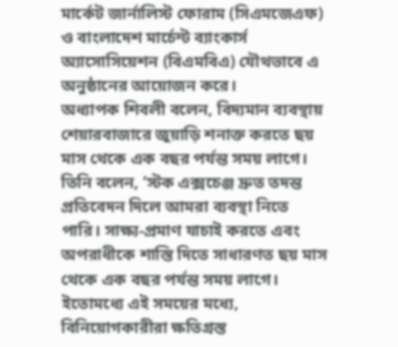মার্কেট জার্নালিস্ট ফোরাম (সিএমজেএফ) ও বাংলাদেশ মার্চেন্ট ব্যাংকার্স অ্যাসোসিয়েশন (বিএমবিএ) যৌথভাবে এ অনুষ্ঠানের আয়োজন করে।
অধ্যাপক শিবলী বলেন, বিদ্যমান ব্যবস্থায় শেয়ারবাজারে জুয়াড়ি শনাক্ত করতে ছয় মাস থেকে এক বছর পর্যন্ত সময় লাগে।
তিনি বলেন, ‘স্টক এক্সচেঞ্জ দ্রুত তদন্ত প্রতিবেদন দিলে আমরা ব্যবস্থা নিতে পারি। সাক্ষ্য-প্রমাণ যাচাই করতে এবং অপরাধীকে শাস্তি দিতে সাধারণত ছয় মাস থেকে এক বছর পর্যন্ত সময় লাগে। ইতোমধ্যে এই সময়ের মধ্যে, বিনিয়োগকারীরা ক্ষতিগ্রস্ত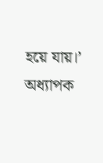হয়ে যায়।’
অধ্যাপক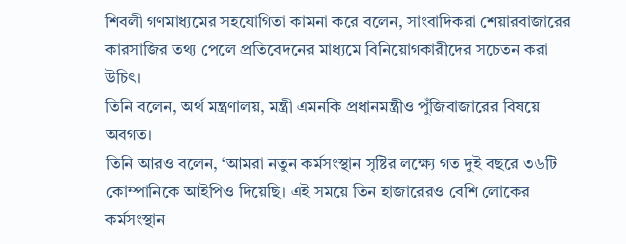শিবলী গণমাধ্যমের সহযোগিতা কামনা করে বলেন, সাংবাদিকরা শেয়ারবাজারের
কারসাজির তথ্য পেলে প্রতিবেদনের মাধ্যমে বিনিয়োগকারীদের সচেতন করা উচিৎ।
তিনি বলেন, অর্থ মন্ত্রণালয়, মন্ত্রী এমনকি প্রধানমন্ত্রীও পুঁজিবাজারের বিষয়ে অবগত।
তিনি আরও বলেন, ‘আমরা নতুন কর্মসংস্থান সৃষ্টির লক্ষ্যে গত দুই বছরে ৩৬টি কোম্পানিকে আইপিও দিয়েছি। এই সময়ে তিন হাজারেরও বেশি লোকের কর্মসংস্থান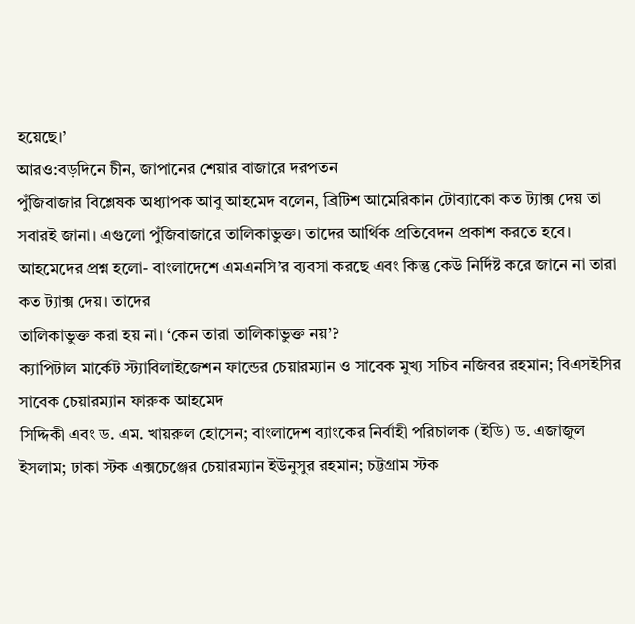হয়েছে।’
আরও:বড়দিনে চীন, জাপানের শেয়ার বাজারে দরপতন
পুঁজিবাজার বিশ্লেষক অধ্যাপক আবু আহমেদ বলেন, ব্রিটিশ আমেরিকান টোব্যাকো কত ট্যাক্স দেয় তা সবারই জানা। এগুলো পুঁজিবাজারে তালিকাভুক্ত। তাদের আর্থিক প্রতিবেদন প্রকাশ করতে হবে।
আহমেদের প্রশ্ন হলো- বাংলাদেশে এমএনসি’র ব্যবসা করছে এবং কিন্তু কেউ নির্দিষ্ট করে জানে না তারা কত ট্যাক্স দেয়। তাদের
তালিকাভুক্ত করা হয় না। ‘কেন তারা তালিকাভুক্ত নয়’?
ক্যাপিটাল মার্কেট স্ট্যাবিলাইজেশন ফান্ডের চেয়ারম্যান ও সাবেক মুখ্য সচিব নজিবর রহমান; বিএসইসির সাবেক চেয়ারম্যান ফারুক আহমেদ
সিদ্দিকী এবং ড. এম. খায়রুল হোসেন; বাংলাদেশ ব্যাংকের নির্বাহী পরিচালক (ইডি) ড. এজাজুল ইসলাম; ঢাকা স্টক এক্সচেঞ্জের চেয়ারম্যান ইউনুসুর রহমান; চট্টগ্রাম স্টক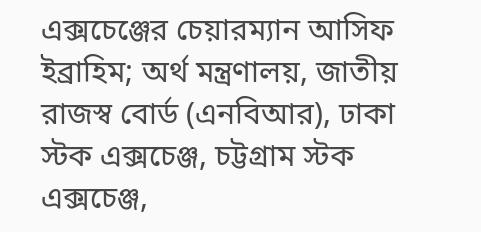এক্সচেঞ্জের চেয়ারম্যান আসিফ ইব্রাহিম; অর্থ মন্ত্রণালয়, জাতীয় রাজস্ব বোর্ড (এনবিআর), ঢাকা স্টক এক্সচেঞ্জ, চট্টগ্রাম স্টক এক্সচেঞ্জ,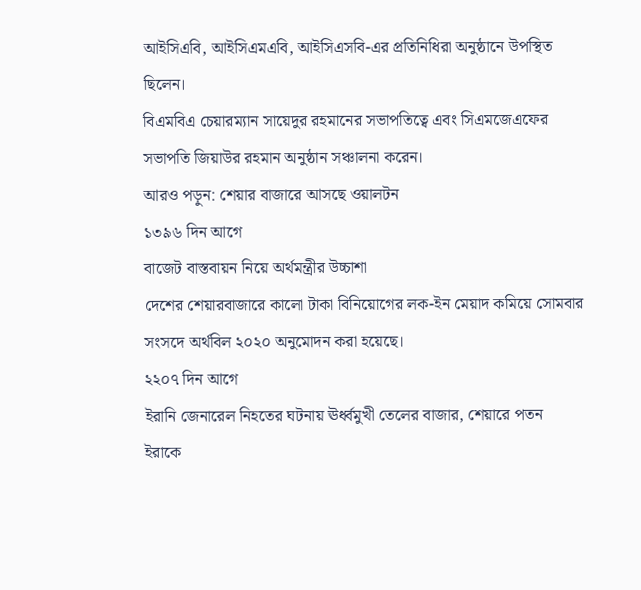আইসিএবি, আইসিএমএবি, আইসিএসবি-এর প্রতিনিধিরা অনুষ্ঠানে উপস্থিত ছিলেন।
বিএমবিএ চেয়ারম্যান সায়েদুর রহমানের সভাপতিত্বে এবং সিএমজেএফের সভাপতি জিয়াউর রহমান অনুষ্ঠান সঞ্চালনা করেন।
আরও পড়ুন: শেয়ার বাজারে আসছে ওয়ালটন
১৩৯৬ দিন আগে
বাজেট বাস্তবায়ন নিয়ে অর্থমন্ত্রীর উচ্চাশা
দেশের শেয়ারবাজারে কালো টাকা বিনিয়োগের লক-ইন মেয়াদ কমিয়ে সোমবার সংসদে অর্থবিল ২০২০ অনুমোদন করা হয়েছে।
২২০৭ দিন আগে
ইরানি জেনারেল নিহতের ঘটনায় ঊর্ধ্বমুখী তেলের বাজার, শেয়ারে পতন
ইরাকে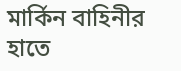মার্কিন বাহিনীর হাতে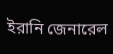ইরানি জেনারেল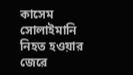কাসেম সোলাইমানি নিহত হওয়ার জেরে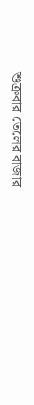শুক্রবার তেলের বাজার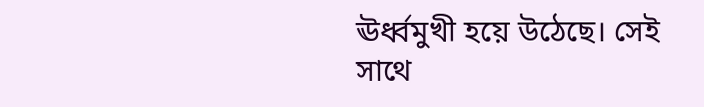ঊর্ধ্বমুখী হয়ে উঠেছে। সেই সাথে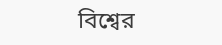বিশ্বের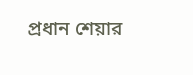প্রধান শেয়ার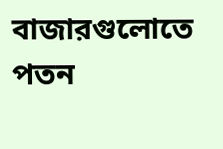বাজারগুলোতে পতন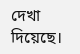দেখা দিয়েছে।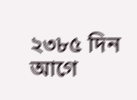২৩৮৫ দিন আগে